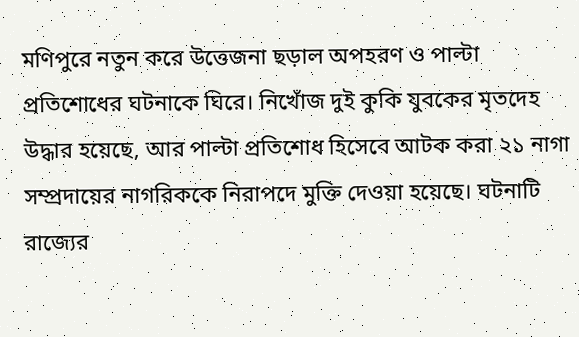মণিপুরে নতুন করে উত্তেজনা ছড়াল অপহরণ ও পাল্টা প্রতিশোধের ঘটনাকে ঘিরে। নিখোঁজ দুই কুকি যুবকের মৃতদেহ উদ্ধার হয়েছে, আর পাল্টা প্রতিশোধ হিসেবে আটক করা ২১ নাগা সম্প্রদায়ের নাগরিককে নিরাপদে মুক্তি দেওয়া হয়েছে। ঘটনাটি রাজ্যের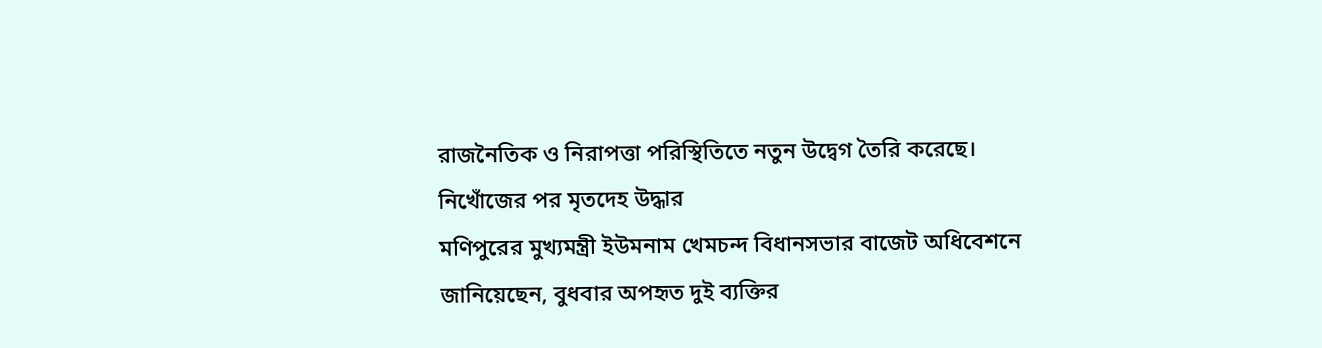রাজনৈতিক ও নিরাপত্তা পরিস্থিতিতে নতুন উদ্বেগ তৈরি করেছে।
নিখোঁজের পর মৃতদেহ উদ্ধার
মণিপুরের মুখ্যমন্ত্রী ইউমনাম খেমচন্দ বিধানসভার বাজেট অধিবেশনে জানিয়েছেন, বুধবার অপহৃত দুই ব্যক্তির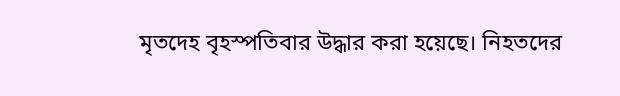মৃতদেহ বৃহস্পতিবার উদ্ধার করা হয়েছে। নিহতদের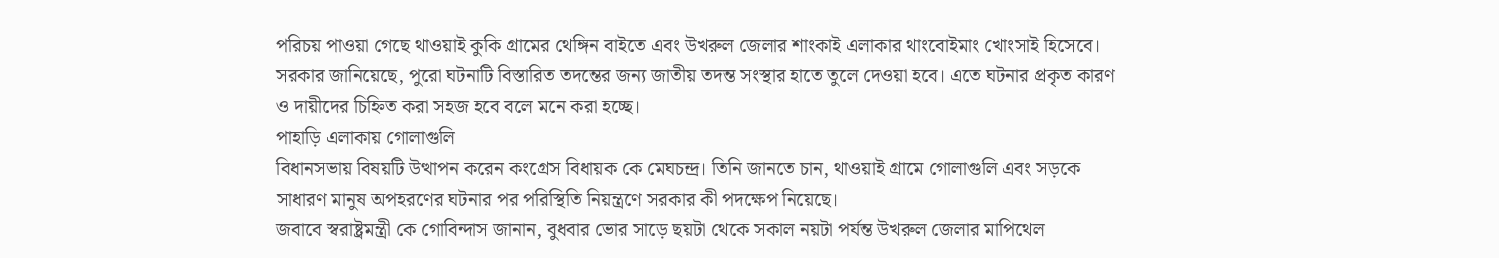পরিচয় পাওয়া গেছে থাওয়াই কুকি গ্রামের থেঙ্গিন বাইতে এবং উখরুল জেলার শাংকাই এলাকার থাংবোইমাং খোংসাই হিসেবে।
সরকার জানিয়েছে, পুরো ঘটনাটি বিস্তারিত তদন্তের জন্য জাতীয় তদন্ত সংস্থার হাতে তুলে দেওয়া হবে। এতে ঘটনার প্রকৃত কারণ ও দায়ীদের চিহ্নিত করা সহজ হবে বলে মনে করা হচ্ছে।
পাহাড়ি এলাকায় গোলাগুলি
বিধানসভায় বিষয়টি উত্থাপন করেন কংগ্রেস বিধায়ক কে মেঘচন্দ্র। তিনি জানতে চান, থাওয়াই গ্রামে গোলাগুলি এবং সড়কে সাধারণ মানুষ অপহরণের ঘটনার পর পরিস্থিতি নিয়ন্ত্রণে সরকার কী পদক্ষেপ নিয়েছে।
জবাবে স্বরাষ্ট্রমন্ত্রী কে গোবিন্দাস জানান, বুধবার ভোর সাড়ে ছয়টা থেকে সকাল নয়টা পর্যন্ত উখরুল জেলার মাপিথেল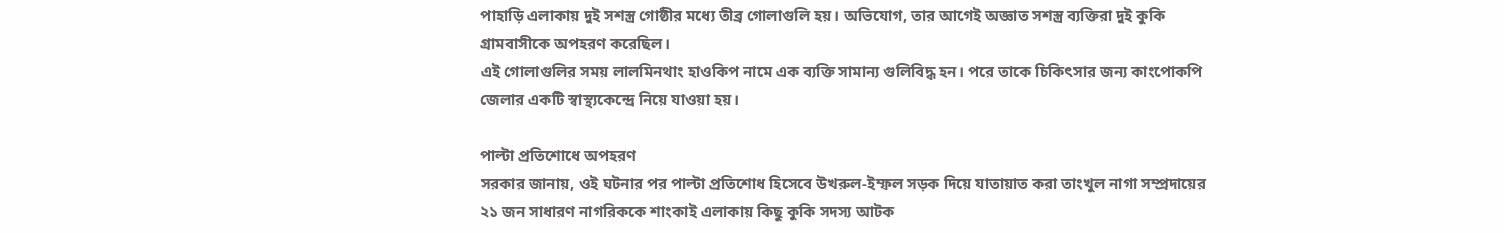পাহাড়ি এলাকায় দুই সশস্ত্র গোষ্ঠীর মধ্যে তীব্র গোলাগুলি হয়। অভিযোগ, তার আগেই অজ্ঞাত সশস্ত্র ব্যক্তিরা দুই কুকি গ্রামবাসীকে অপহরণ করেছিল।
এই গোলাগুলির সময় লালমিনথাং হাওকিপ নামে এক ব্যক্তি সামান্য গুলিবিদ্ধ হন। পরে তাকে চিকিৎসার জন্য কাংপোকপি জেলার একটি স্বাস্থ্যকেন্দ্রে নিয়ে যাওয়া হয়।

পাল্টা প্রতিশোধে অপহরণ
সরকার জানায়, ওই ঘটনার পর পাল্টা প্রতিশোধ হিসেবে উখরুল-ইম্ফল সড়ক দিয়ে যাতায়াত করা তাংখুল নাগা সম্প্রদায়ের ২১ জন সাধারণ নাগরিককে শাংকাই এলাকায় কিছু কুকি সদস্য আটক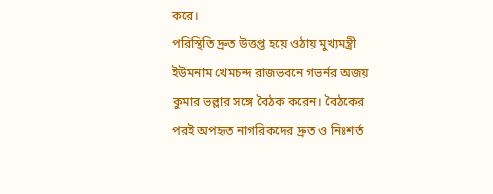করে।
পরিস্থিতি দ্রুত উত্তপ্ত হয়ে ওঠায় মুখ্যমন্ত্রী ইউমনাম খেমচন্দ রাজভবনে গভর্নর অজয় কুমার ভল্লার সঙ্গে বৈঠক করেন। বৈঠকের পরই অপহৃত নাগরিকদের দ্রুত ও নিঃশর্ত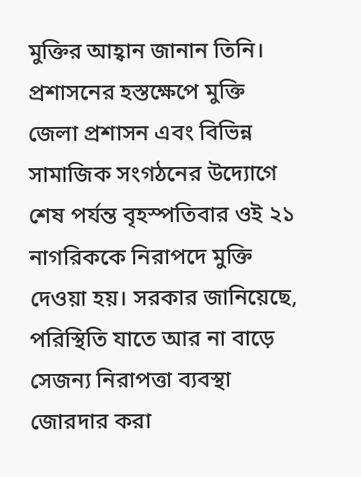মুক্তির আহ্বান জানান তিনি।
প্রশাসনের হস্তক্ষেপে মুক্তি
জেলা প্রশাসন এবং বিভিন্ন সামাজিক সংগঠনের উদ্যোগে শেষ পর্যন্ত বৃহস্পতিবার ওই ২১ নাগরিককে নিরাপদে মুক্তি দেওয়া হয়। সরকার জানিয়েছে, পরিস্থিতি যাতে আর না বাড়ে সেজন্য নিরাপত্তা ব্যবস্থা জোরদার করা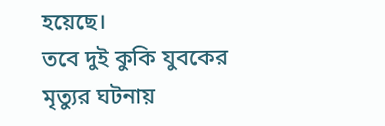হয়েছে।
তবে দুই কুকি যুবকের মৃত্যুর ঘটনায়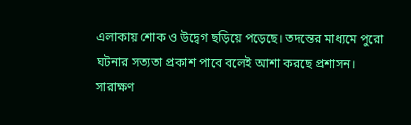এলাকায় শোক ও উদ্বেগ ছড়িয়ে পড়েছে। তদন্তের মাধ্যমে পুরো ঘটনার সত্যতা প্রকাশ পাবে বলেই আশা করছে প্রশাসন।
সারাক্ষণ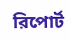রিপোর্ট